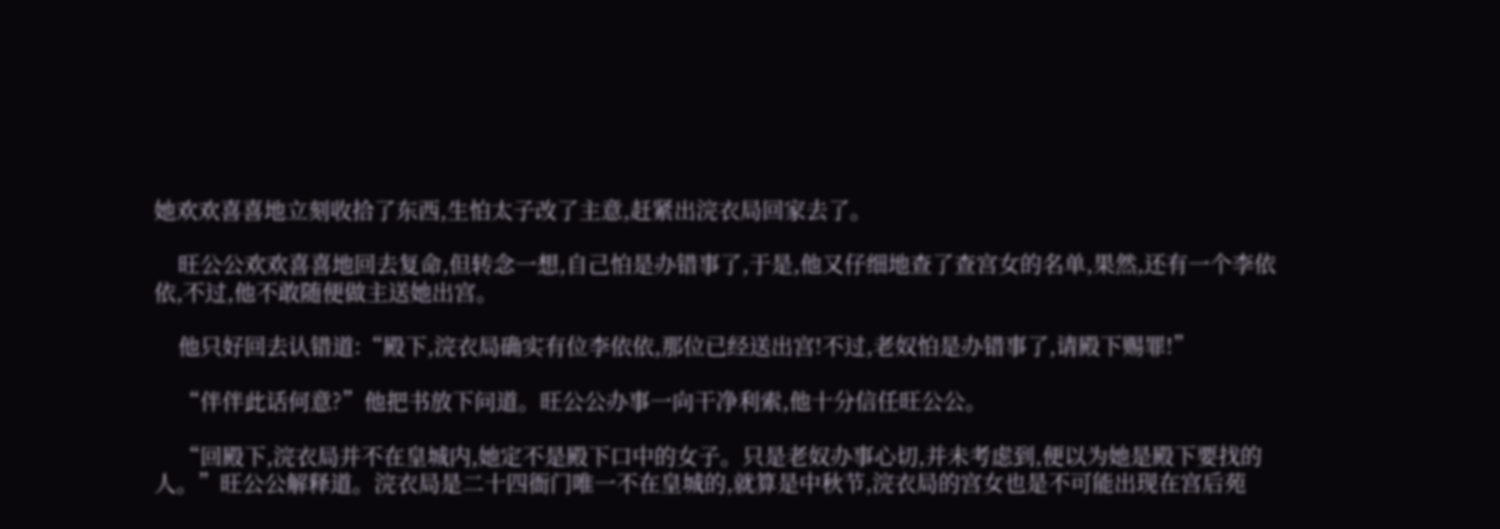她欢欢喜喜地立刻收拾了东西,生怕太子改了主意,赶紧出浣衣局回家去了。

    旺公公欢欢喜喜地回去复命,但转念一想,自己怕是办错事了,于是,他又仔细地查了查宫女的名单,果然,还有一个李依依,不过,他不敢随便做主送她出宫。

    他只好回去认错道:“殿下,浣衣局确实有位李依依,那位已经送出宫!不过,老奴怕是办错事了,请殿下赐罪!”

    “伴伴此话何意?”他把书放下问道。旺公公办事一向干净利索,他十分信任旺公公。

    “回殿下,浣衣局并不在皇城内,她定不是殿下口中的女子。只是老奴办事心切,并未考虑到,便以为她是殿下要找的人。”旺公公解释道。浣衣局是二十四衙门唯一不在皇城的,就算是中秋节,浣衣局的宫女也是不可能出现在宫后苑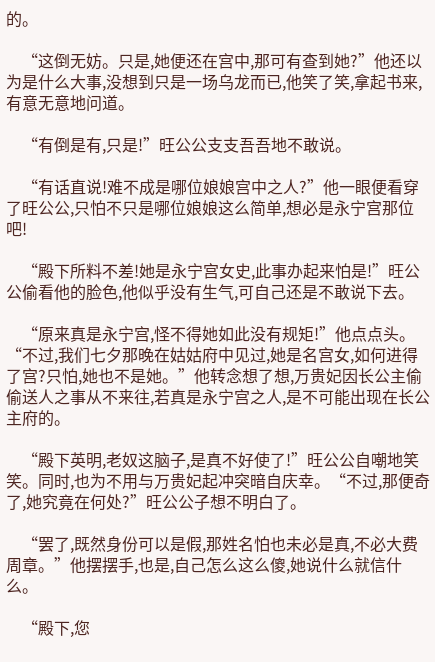的。

    “这倒无妨。只是,她便还在宫中,那可有查到她?”他还以为是什么大事,没想到只是一场乌龙而已,他笑了笑,拿起书来,有意无意地问道。

    “有倒是有,只是!”旺公公支支吾吾地不敢说。

    “有话直说!难不成是哪位娘娘宫中之人?”他一眼便看穿了旺公公,只怕不只是哪位娘娘这么简单,想必是永宁宫那位吧!

    “殿下所料不差!她是永宁宫女史,此事办起来怕是!”旺公公偷看他的脸色,他似乎没有生气,可自己还是不敢说下去。

    “原来真是永宁宫,怪不得她如此没有规矩!”他点点头。“不过,我们七夕那晚在姑姑府中见过,她是名宫女,如何进得了宫?只怕,她也不是她。”他转念想了想,万贵妃因长公主偷偷送人之事从不来往,若真是永宁宫之人,是不可能出现在长公主府的。

    “殿下英明,老奴这脑子,是真不好使了!”旺公公自嘲地笑笑。同时,也为不用与万贵妃起冲突暗自庆幸。“不过,那便奇了,她究竟在何处?”旺公公子想不明白了。

    “罢了,既然身份可以是假,那姓名怕也未必是真,不必大费周章。”他摆摆手,也是,自己怎么这么傻,她说什么就信什么。

    “殿下,您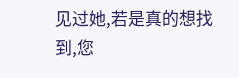见过她,若是真的想找到,您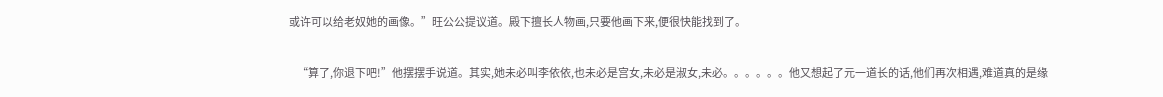或许可以给老奴她的画像。”旺公公提议道。殿下擅长人物画,只要他画下来,便很快能找到了。

    “算了,你退下吧!”他摆摆手说道。其实,她未必叫李依依,也未必是宫女,未必是淑女,未必。。。。。。他又想起了元一道长的话,他们再次相遇,难道真的是缘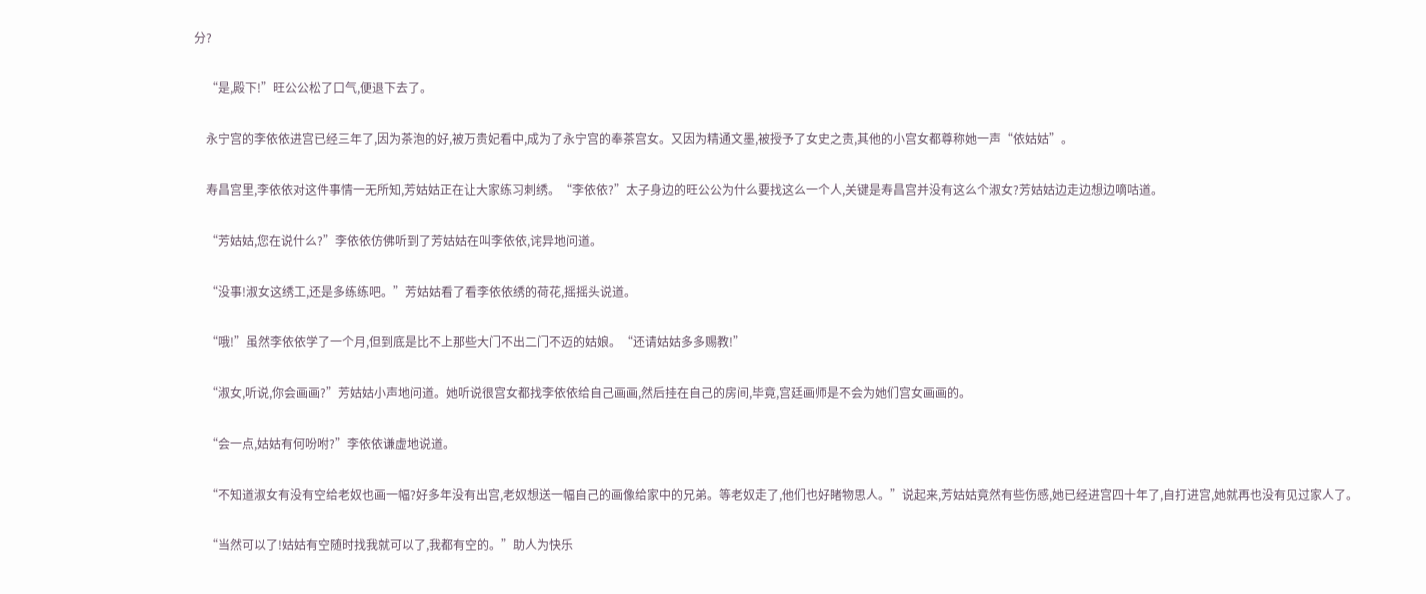分?

    “是,殿下!”旺公公松了口气,便退下去了。

    永宁宫的李依依进宫已经三年了,因为茶泡的好,被万贵妃看中,成为了永宁宫的奉茶宫女。又因为精通文墨,被授予了女史之责,其他的小宫女都尊称她一声“依姑姑”。

    寿昌宫里,李依依对这件事情一无所知,芳姑姑正在让大家练习刺绣。“李依依?”太子身边的旺公公为什么要找这么一个人,关键是寿昌宫并没有这么个淑女?芳姑姑边走边想边嘀咕道。

    “芳姑姑,您在说什么?”李依依仿佛听到了芳姑姑在叫李依依,诧异地问道。

    “没事!淑女这绣工,还是多练练吧。”芳姑姑看了看李依依绣的荷花,摇摇头说道。

    “哦!”虽然李依依学了一个月,但到底是比不上那些大门不出二门不迈的姑娘。“还请姑姑多多赐教!”

    “淑女,听说,你会画画?”芳姑姑小声地问道。她听说很宫女都找李依依给自己画画,然后挂在自己的房间,毕竟,宫廷画师是不会为她们宫女画画的。

    “会一点,姑姑有何吩咐?”李依依谦虚地说道。

    “不知道淑女有没有空给老奴也画一幅?好多年没有出宫,老奴想送一幅自己的画像给家中的兄弟。等老奴走了,他们也好睹物思人。”说起来,芳姑姑竟然有些伤感,她已经进宫四十年了,自打进宫,她就再也没有见过家人了。

    “当然可以了!姑姑有空随时找我就可以了,我都有空的。”助人为快乐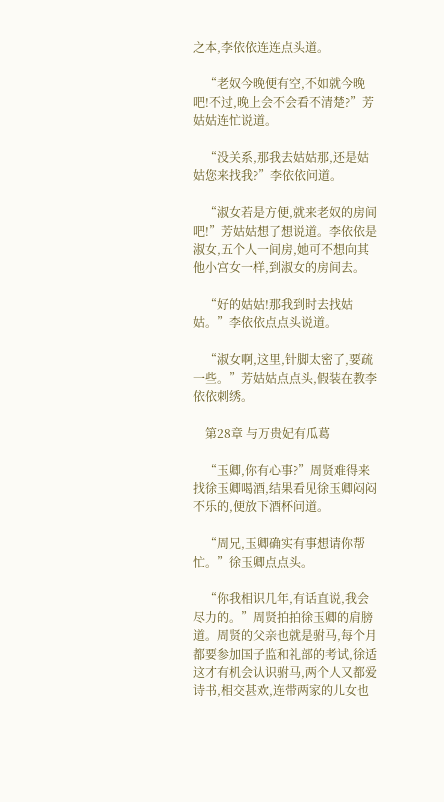之本,李依依连连点头道。

    “老奴今晚便有空,不如就今晚吧!不过,晚上会不会看不清楚?”芳姑姑连忙说道。

    “没关系,那我去姑姑那,还是姑姑您来找我?”李依依问道。

    “淑女若是方便,就来老奴的房间吧!”芳姑姑想了想说道。李依依是淑女,五个人一间房,她可不想向其他小宫女一样,到淑女的房间去。

    “好的姑姑!那我到时去找姑姑。”李依依点点头说道。

    “淑女啊,这里,针脚太密了,要疏一些。”芳姑姑点点头,假装在教李依依刺绣。

    第28章 与万贵妃有瓜葛

    “玉卿,你有心事?”周贤难得来找徐玉卿喝酒,结果看见徐玉卿闷闷不乐的,便放下酒杯问道。

    “周兄,玉卿确实有事想请你帮忙。”徐玉卿点点头。

    “你我相识几年,有话直说,我会尽力的。”周贤拍拍徐玉卿的肩膀道。周贤的父亲也就是驸马,每个月都要参加国子监和礼部的考试,徐适这才有机会认识驸马,两个人又都爱诗书,相交甚欢,连带两家的儿女也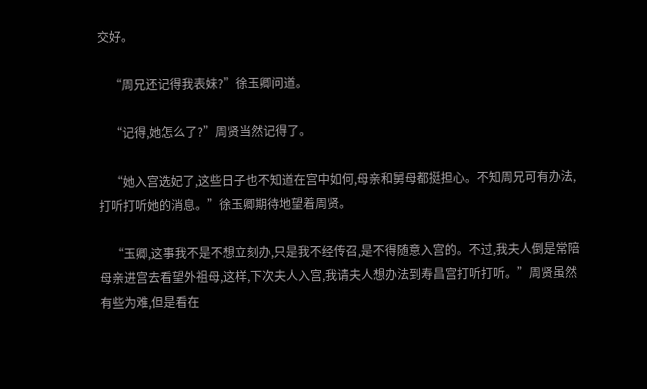交好。

    “周兄还记得我表妹?”徐玉卿问道。

    “记得,她怎么了?”周贤当然记得了。

    “她入宫选妃了,这些日子也不知道在宫中如何,母亲和舅母都挺担心。不知周兄可有办法,打听打听她的消息。”徐玉卿期待地望着周贤。

    “玉卿,这事我不是不想立刻办,只是我不经传召,是不得随意入宫的。不过,我夫人倒是常陪母亲进宫去看望外祖母,这样,下次夫人入宫,我请夫人想办法到寿昌宫打听打听。”周贤虽然有些为难,但是看在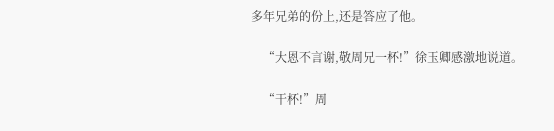多年兄弟的份上,还是答应了他。

    “大恩不言谢,敬周兄一杯!”徐玉卿感激地说道。

    “干杯!”周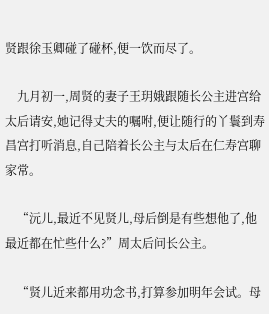贤跟徐玉卿碰了碰杯,便一饮而尽了。

    九月初一,周贤的妻子王玥娥跟随长公主进宫给太后请安,她记得丈夫的嘱咐,便让随行的丫鬟到寿昌宫打听消息,自己陪着长公主与太后在仁寿宫聊家常。

    “沅儿,最近不见贤儿,母后倒是有些想他了,他最近都在忙些什么?”周太后问长公主。

    “贤儿近来都用功念书,打算参加明年会试。母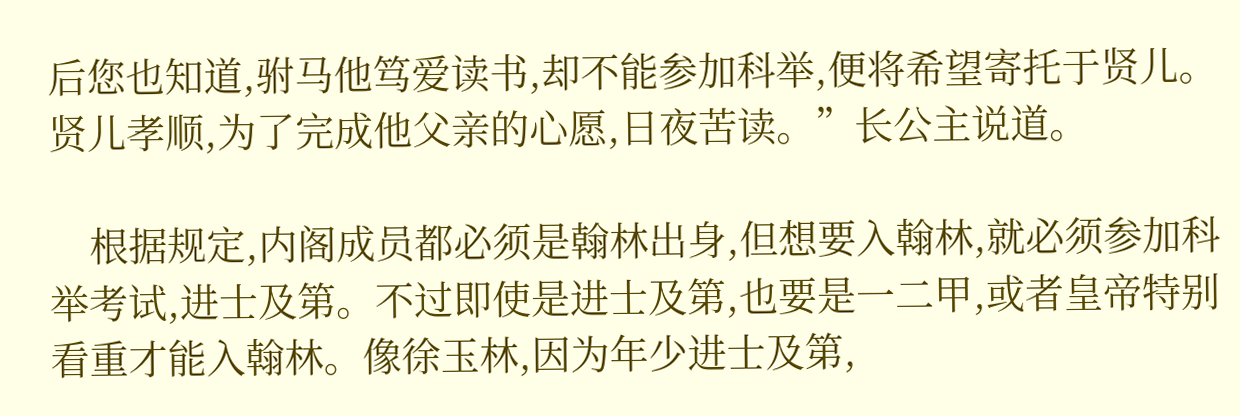后您也知道,驸马他笃爱读书,却不能参加科举,便将希望寄托于贤儿。贤儿孝顺,为了完成他父亲的心愿,日夜苦读。”长公主说道。

    根据规定,内阁成员都必须是翰林出身,但想要入翰林,就必须参加科举考试,进士及第。不过即使是进士及第,也要是一二甲,或者皇帝特别看重才能入翰林。像徐玉林,因为年少进士及第,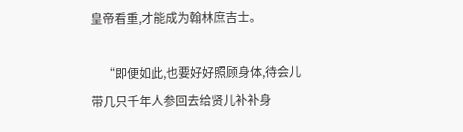皇帝看重,才能成为翰林庶吉士。

    “即便如此,也要好好照顾身体,待会儿带几只千年人参回去给贤儿补补身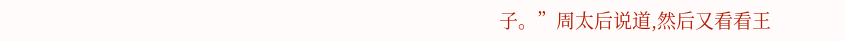子。”周太后说道,然后又看看王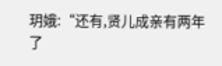玥娥:“还有,贤儿成亲有两年了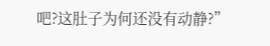吧?这肚子为何还没有动静?”